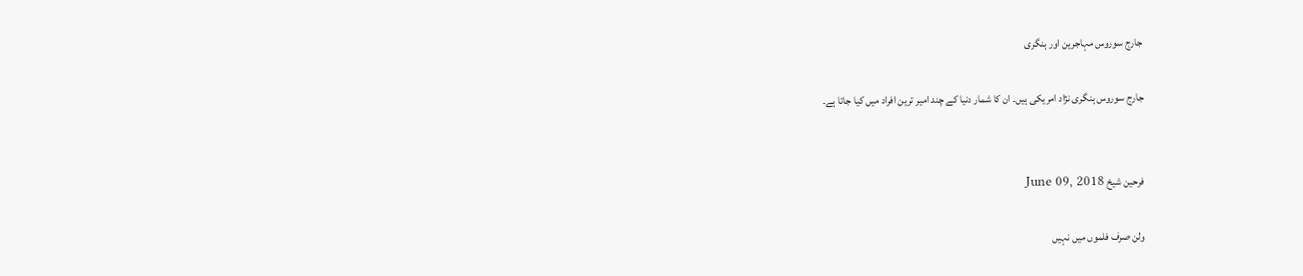جارج سوروس مہاجرین اور ہنگری

جارج سوروس ہنگری نژاد امریکی ہیں۔ ان کا شمار دنیا کے چند امیر ترین افراد میں کیا جاتا ہے۔


فرحین شیخ June 09, 2018

ولن صرف فلموں میں نہیں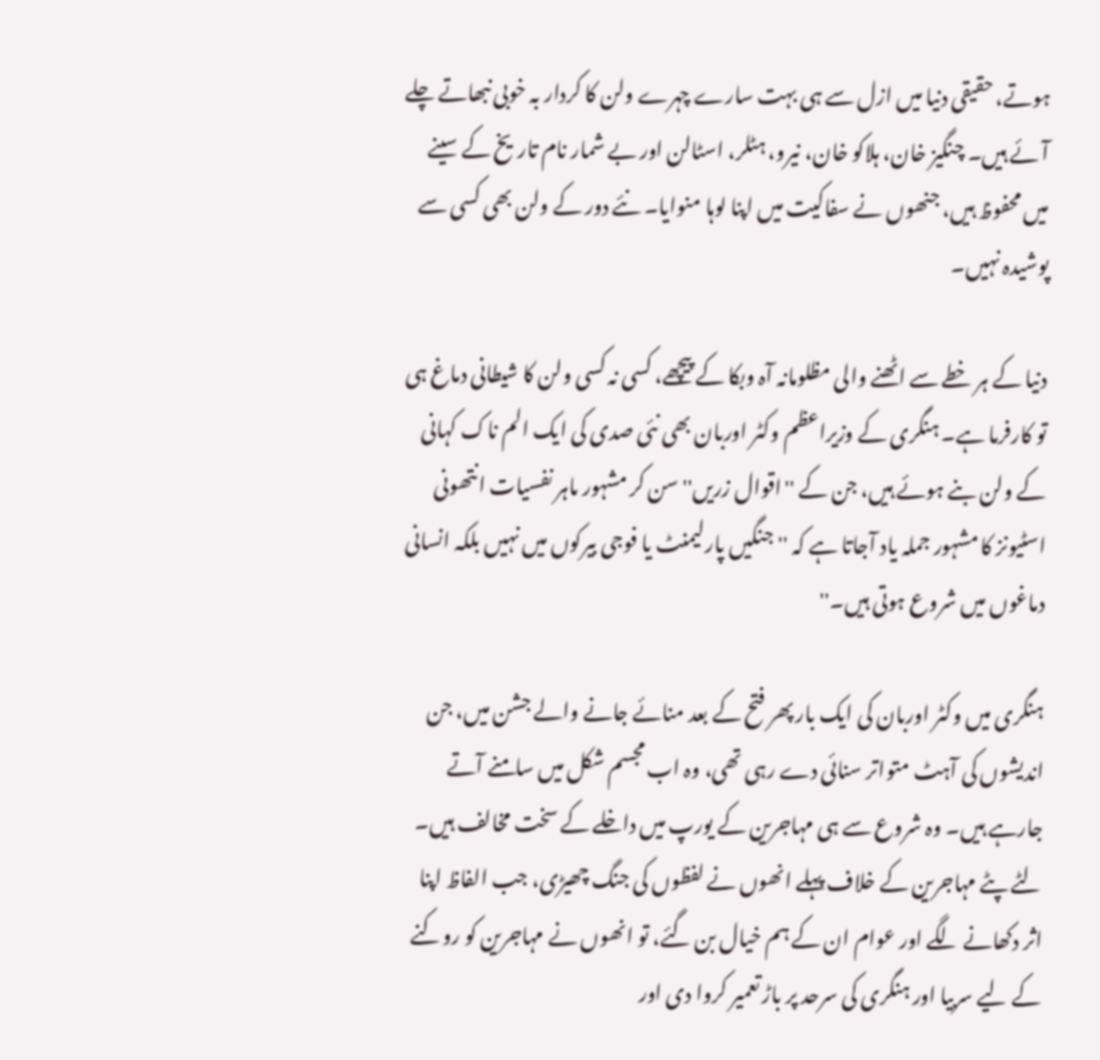ہوتے، حقیقی دنیا میں ازل سے ہی بہت سارے چہرے ولن کا کردار بہ خوبی نبھاتے چلے آئے ہیں۔ چنگیز خان، ہلاکو خان، نیرو، ہٹلر، اسٹالن اور بے شمار نام تاریخ کے سینے میں محفوظ ہیں، جنھوں نے سفاکیت میں اپنا لوہا منوایا۔ نئے دور کے ولن بھی کسی سے پوشیدہ نہیں۔

دنیا کے ہر خطے سے اٹھنے والی مظلومانہ آہ وبکا کے پیچھے، کسی نہ کسی ولن کا شیطانی دماغ ہی تو کارفرما ہے۔ ہنگری کے وزیراعظم وکٹر اوربان بھی نئی صدی کی ایک الم ناک کہانی کے ولن بنے ہوئے ہیں، جن کے ''اقوال زریں'' سن کر مشہور ماہر نفسیات انتھونی اسٹیونز کا مشہور جملہ یاد آجاتا ہے کہ ''جنگیں پارلیمنٹ یا فوجی بیرکوں میں نہیں بلکہ انسانی دماغوں میں شروع ہوتی ہیں۔''

ہنگری میں وکٹر اوربان کی ایک بار پھر فتح کے بعد منائے جانے والے جشن میں، جن اندیشوں کی آہٹ متواتر سنائی دے رہی تھی، وہ اب مجسم شکل میں سامنے آتے جارہے ہیں۔ وہ شروع سے ہی مہاجرین کے یورپ میں داخلے کے سخت مخالف ہیں۔ لٹے پٹے مہاجرین کے خلاف پہلے انھوں نے لفظوں کی جنگ چھیڑی، جب الفاظ اپنا اثر دکھانے لگے اور عوام ان کے ہم خیال بن گئے، تو انھوں نے مہاجرین کو روکنے کے لیے سربیا اور ہنگری کی سرحد پر باڑ تعمیر کروا دی اور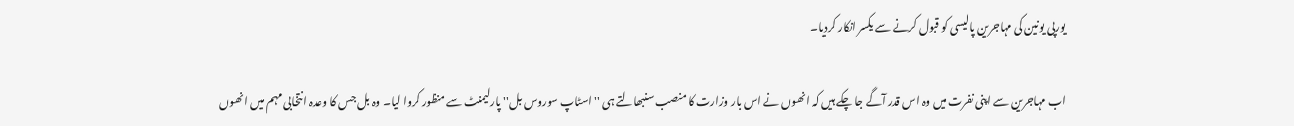یورپی یونین کی مہاجرین پالیسی کو قبول کرنے سے یکسر انکار کردیا۔

اب مہاجرین سے اپنی نفرت میں وہ اس قدر آگے جا چکے ہیں کہ انھوں نے اس بار وزارت کا منصب سنبھالتے ہی ''اسٹاپ سوروس بل'' پارلیمنٹ سے منظور کروا لیا۔ وہ بل جس کا وعدہ انتخابی مہم میں انھوں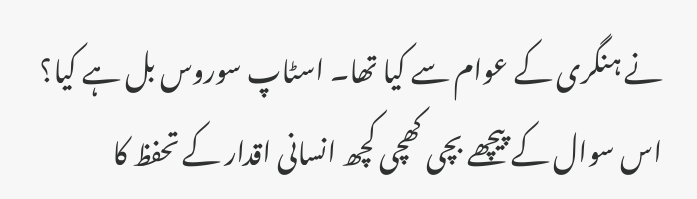نے ہنگری کے عوام سے کیا تھا۔ اسٹاپ سوروس بل ہے کیا؟ اس سوال کے پیچھے بچی کھچی کچھ انسانی اقدار کے تحفظ کا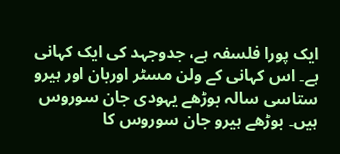ایک پورا فلسفہ ہے، جدوجہد کی ایک کہانی ہے۔ اس کہانی کے ولن مسٹر اوربان اور ہیرو ستاسی سالہ بوڑھے یہودی جان سوروس ہیں۔ بوڑھے ہیرو جان سوروس کا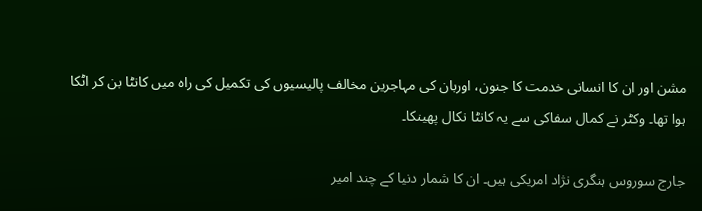مشن اور ان کا انسانی خدمت کا جنون، اوربان کی مہاجرین مخالف پالیسیوں کی تکمیل کی راہ میں کانٹا بن کر اٹکا ہوا تھا۔ وکٹر نے کمال سفاکی سے یہ کانٹا نکال پھینکا۔

جارج سوروس ہنگری نژاد امریکی ہیں۔ ان کا شمار دنیا کے چند امیر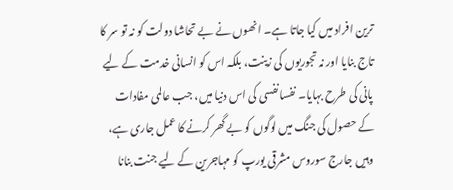ترین افراد میں کیا جاتا ہے۔ انھوں نے بے تحاشا دولت کو نہ تو سر کا تاج بنایا اور نہ تجوریوں کی زینت، بلکہ اس کو انسانی خدمت کے لیے پانی کی طرح بہایا۔ نفسانفسی کی اس دنیا میں، جب عالمی مفادات کے حصول کی جنگ میں لوگوں کو بے گھر کرنے کا عمل جاری ہے، وہیں جارج سوروس مشرقی یورپ کو مہاجرین کے لیے جنت بنانا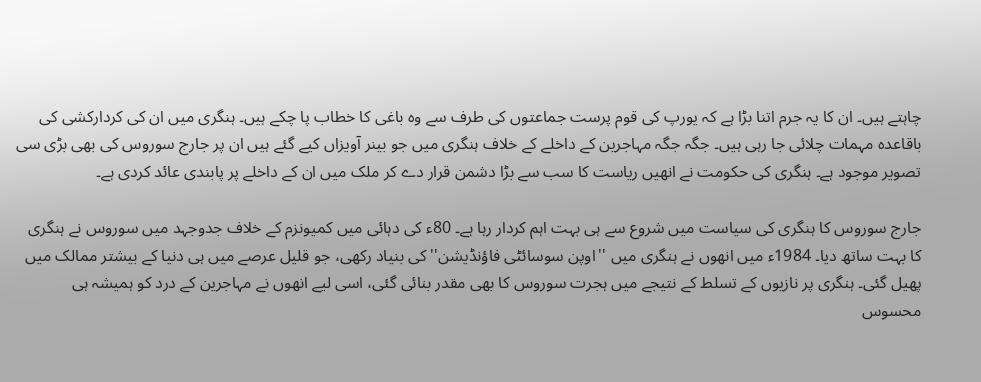چاہتے ہیں۔ ان کا یہ جرم اتنا بڑا ہے کہ یورپ کی قوم پرست جماعتوں کی طرف سے وہ باغی کا خطاب پا چکے ہیں۔ ہنگری میں ان کی کردارکشی کی باقاعدہ مہمات چلائی جا رہی ہیں۔ جگہ جگہ مہاجرین کے داخلے کے خلاف ہنگری میں جو بینر آویزاں کیے گئے ہیں ان پر جارج سوروس کی بھی بڑی سی تصویر موجود ہے۔ ہنگری کی حکومت نے انھیں ریاست کا سب سے بڑا دشمن قرار دے کر ملک میں ان کے داخلے پر پابندی عائد کردی ہے۔

جارج سوروس کا ہنگری کی سیاست میں شروع سے ہی بہت اہم کردار رہا ہے۔ 80ء کی دہائی میں کمیونزم کے خلاف جدوجہد میں سوروس نے ہنگری کا بہت ساتھ دیا۔ 1984ء میں انھوں نے ہنگری میں ''اوپن سوسائٹی فاؤنڈیشن'' کی بنیاد رکھی، جو قلیل عرصے میں ہی دنیا کے بیشتر ممالک میں پھیل گئی۔ ہنگری پر نازیوں کے تسلط کے نتیجے میں ہجرت سوروس کا بھی مقدر بنائی گئی، اسی لیے انھوں نے مہاجرین کے درد کو ہمیشہ ہی محسوس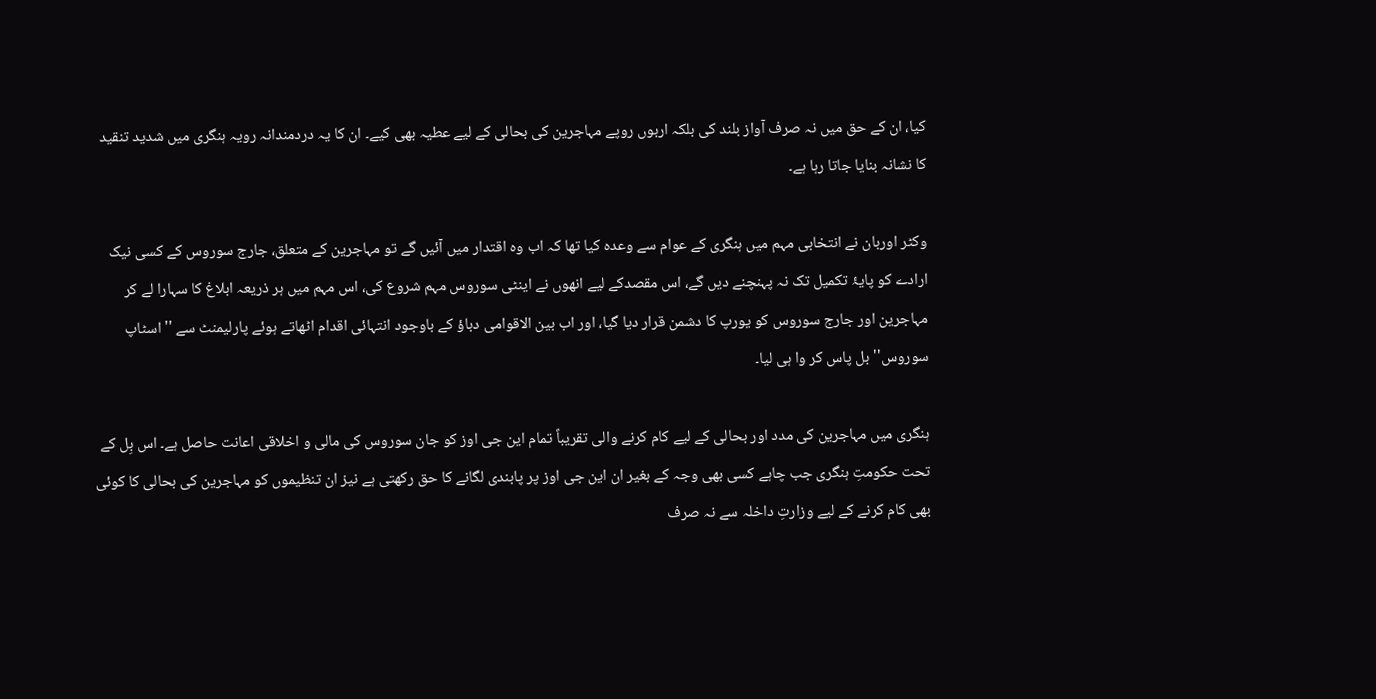کیا، ان کے حق میں نہ صرف آواز بلند کی بلکہ اربوں روپے مہاجرین کی بحالی کے لیے عطیہ بھی کیے۔ ان کا یہ دردمندانہ رویہ ہنگری میں شدید تنقید کا نشانہ بنایا جاتا رہا ہے۔

وکٹر اوربان نے انتخابی مہم میں ہنگری کے عوام سے وعدہ کیا تھا کہ اب وہ اقتدار میں آئیں گے تو مہاجرین کے متعلق، جارج سوروس کے کسی نیک ارادے کو پایۂ تکمیل تک نہ پہنچنے دیں گے، اس مقصدکے لیے انھوں نے اینٹی سوروس مہم شروع کی، اس مہم میں ہر ذریعہ ابلاغ کا سہارا لے کر مہاجرین اور جارج سوروس کو یورپ کا دشمن قرار دیا گیا، اور اب بین الاقوامی دباؤ کے باوجود انتہائی اقدام اٹھاتے ہوئے پارلیمنٹ سے ''اسٹاپ سوروس'' بل پاس کر وا ہی لیا۔

ہنگری میں مہاجرین کی مدد اور بحالی کے لیے کام کرنے والی تقریباً تمام این جی اوز کو جان سوروس کی مالی و اخلاقی اعانت حاصل ہے۔ اس بِل کے تحت حکومتِ ہنگری جب چاہے کسی بھی وجہ کے بغیر ان این جی اوز پر پابندی لگانے کا حق رکھتی ہے نیز ان تنظیموں کو مہاجرین کی بحالی کا کوئی بھی کام کرنے کے لیے وزارتِ داخلہ سے نہ صرف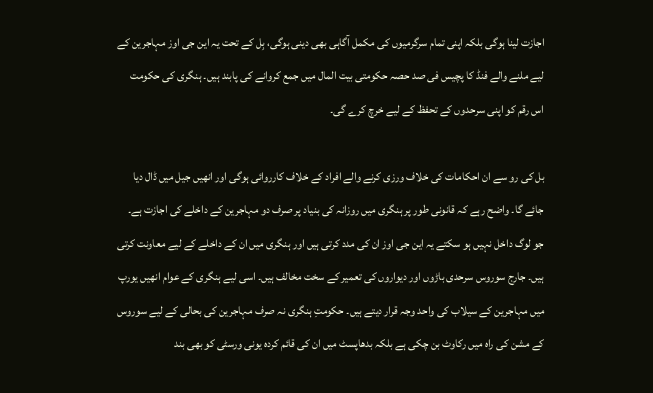اجازت لینا ہوگی بلکہ اپنی تمام سرگرمیوں کی مکمل آگاہی بھی دینی ہوگی، بِل کے تحت یہ این جی اوز مہاجرین کے لیے ملنے والے فنڈ کا پچیس فی صد حصہ حکومتی بیت المال میں جمع کروانے کی پابند ہیں۔ ہنگری کی حکومت اس رقم کو اپنی سرحدوں کے تحفظ کے لیے خرچ کرے گی۔

بل کی رو سے ان احکامات کی خلاف ورزی کرنے والے افراد کے خلاف کارروائی ہوگی اور انھیں جیل میں ڈال دیا جائے گا۔ واضح رہے کہ قانونی طور پر ہنگری میں روزانہ کی بنیاد پر صرف دو مہاجرین کے داخلے کی اجازت ہے۔ جو لوگ داخل نہیں ہو سکتے یہ این جی اوز ان کی مدد کرتی ہیں اور ہنگری میں ان کے داخلے کے لیے معاونت کرتی ہیں۔ جارج سوروس سرحدی باڑوں اور دیواروں کی تعمیر کے سخت مخالف ہیں۔ اسی لیے ہنگری کے عوام انھیں یورپ میں مہاجرین کے سیلاب کی واحد وجہ قرار دیتے ہیں۔ حکومتِ ہنگری نہ صرف مہاجرین کی بحالی کے لیے سوروس کے مشن کی راہ میں رکاوٹ بن چکی ہے بلکہ بدھاپسٹ میں ان کی قائم کردہ یونی ورسٹی کو بھی بند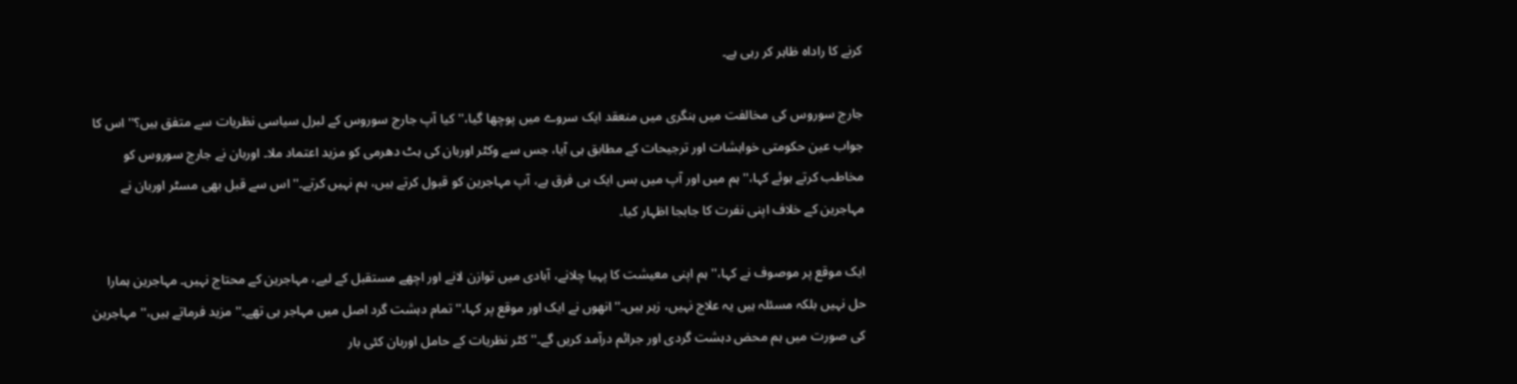کرنے کا راداہ ظاہر کر رہی ہے۔

جارج سوروس کی مخالفت میں ہنگری میں منعقد ایک سروے میں پوچھا گیا،''کیا آپ جارج سوروس کے لبرل سیاسی نظریات سے متفق ہیں؟'' اس کا جواب عین حکومتی خواہشات اور ترجیحات کے مطابق ہی آیا، جس سے وکٹر اوربان کی ہٹ دھرمی کو مزید اعتماد ملا۔ اوربان نے جارج سوروس کو مخاطب کرتے ہوئے کہا،''ہم میں اور آپ میں بس ایک ہی فرق ہے، آپ مہاجرین کو قبول کرتے ہیں، ہم نہیں کرتے۔'' اس سے قبل بھی مسٹر اوربان نے مہاجرین کے خلاف اپنی نفرت کا جابجا اظہار کیا۔

ایک موقع پر موصوف نے کہا،''ہم اپنی معیشت کا پہیا چلانے، آبادی میں توازن لانے اور اچھے مستقبل کے لیے، مہاجرین کے محتاج نہیں۔ مہاجرین ہمارا حل نہیں بلکہ مسئلہ ہیں یہ علاج نہیں، زہر ہیں۔'' انھوں نے ایک اور موقع پر کہا،''تمام دہشت گرد اصل میں مہاجر ہی تھے۔'' مزید فرماتے ہیں،''مہاجرین کی صورت میں ہم محض دہشت گردی اور جرائم درآمد کریں گے۔'' کٹر نظریات کے حامل اوربان کئی بار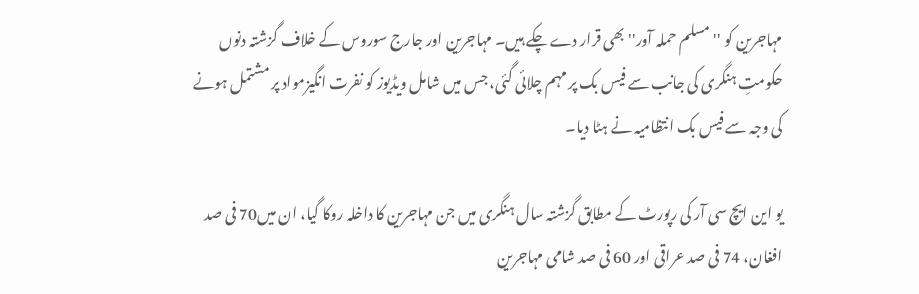مہاجرین کو ''مسلم حملہ آور'' بھی قرار دے چکے ہیں۔ مہاجرین اور جارج سوروس کے خلاف گزشتہ دنوں حکومتِ ہنگری کی جانب سے فیس بک پر مہم چلائی گئی، جس میں شامل ویڈیوز کو نفرت انگیزمواد پر مشتمل ہونے کی وجہ سے فیس بک انتظامیہ نے ہٹا دیا۔

یو این ایچ سی آر کی رپورٹ کے مطابق گزشتہ سال ہنگری میں جن مہاجرین کا داخلہ روکا گیا، ان میں70 فی صد افغان، 74 فی صد عراقی اور 60 فی صد شامی مہاجرین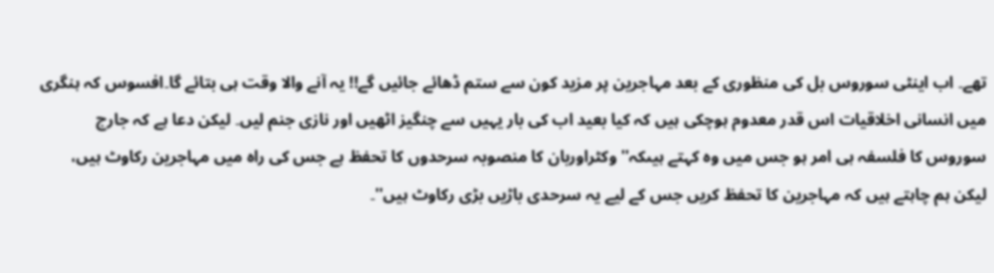تھے۔ اب اینٹی سوروس بل کی منظوری کے بعد مہاجرین پر مزید کون سے ستم ڈھائے جائیں گے!! یہ آنے والا وقت ہی بتائے گا۔افسوس کہ ہنگری میں انسانی اخلاقیات اس قدر معدوم ہوچکی ہیں کہ کیا بعید اب کی بار یہیں سے چنگیز اٹھیں اور نازی جنم لیں۔ لیکن دعا ہے کہ جارج سوروس کا فلسفہ ہی امر ہو جس میں وہ کہتے ہیںکہ'' وکٹراوربان کا منصوبہ سرحدوں کا تحفظ ہے جس کی راہ میں مہاجرین رکاوٹ ہیں، لیکن ہم چاہتے ہیں کہ مہاجرین کا تحفظ کریں جس کے لیے یہ سرحدی باڑیں بڑی رکاوٹ ہیں''۔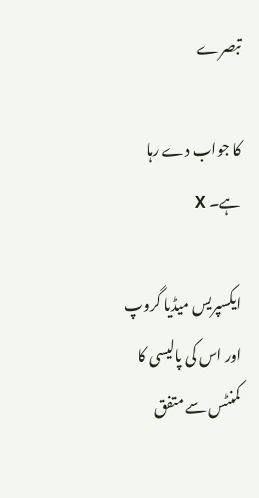تبصرے

کا جواب دے رہا ہے۔ X

ایکسپریس میڈیا گروپ اور اس کی پالیسی کا کمنٹس سے متفق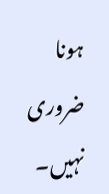ہونا ضروری نہیں۔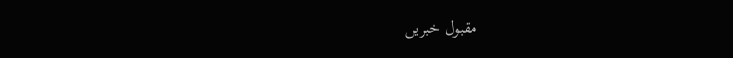مقبول خبریں